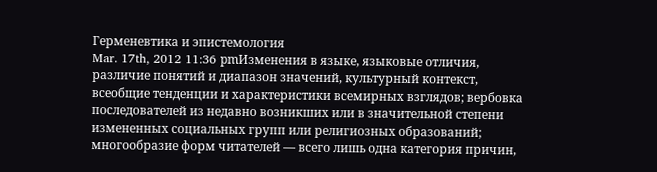Герменевтика и эпистемология
Mar. 17th, 2012 11:36 pmИзменения в языке, языковые отличия, различие понятий и диапазон значений, культурный контекст, всеобщие тенденции и характеристики всемирных взглядов; вербовка последователей из недавно возникших или в значительной степени измененных социальных групп или религиозных образований; многообразие форм читателей — всего лишь одна категория причин,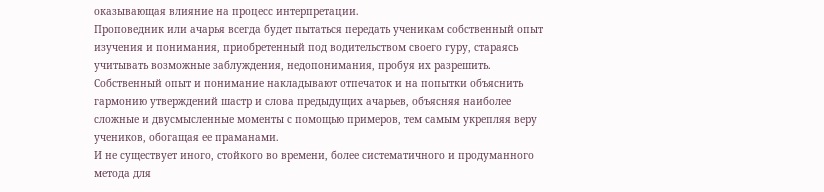оказывающая влияние на процесс интерпретации.
Проповедник или ачарья всегда будет пытаться передать ученикам собственный опыт изучения и понимания, приобретенный под водительством своего гуру, стараясь учитывать возможные заблуждения, недопонимания, пробуя их разрешить. Собственный опыт и понимание накладывают отпечаток и на попытки объяснить гармонию утверждений шастр и слова предыдущих ачарьев, объясняя наиболее сложные и двусмысленные моменты с помощью примеров, тем самым укрепляя веру учеников, обогащая ее праманами.
И не существует иного, стойкого во времени, более систематичного и продуманного метода для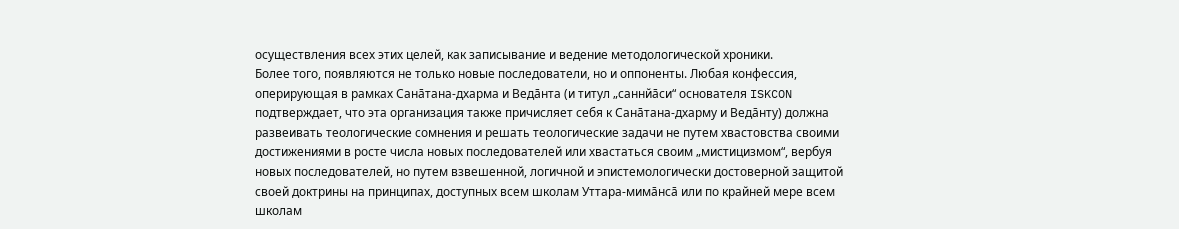осуществления всех этих целей, как записывание и ведение методологической хроники.
Более того, появляются не только новые последователи, но и оппоненты. Любая конфессия, оперирующая в рамках Санāтана-дхарма и Ведāнта (и титул „саннйāси“ основателя ISKCON подтверждает, что эта организация также причисляет себя к Санāтана-дхарму и Ведāнту) должна развеивать теологические сомнения и решать теологические задачи не путем хвастовства своими достижениями в росте числа новых последователей или хвастаться своим „мистицизмом“, вербуя новых последователей, но путем взвешенной, логичной и эпистемологически достоверной защитой своей доктрины на принципах, доступных всем школам Уттара-мимāнсā или по крайней мере всем школам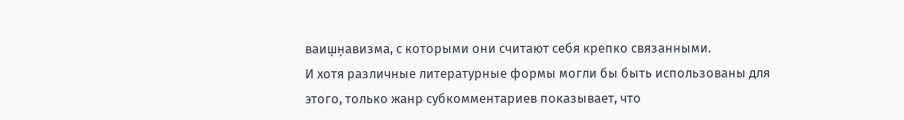ваиш̣н̣авизма, с которыми они считают себя крепко связанными.
И хотя различные литературные формы могли бы быть использованы для этого, только жанр субкомментариев показывает, что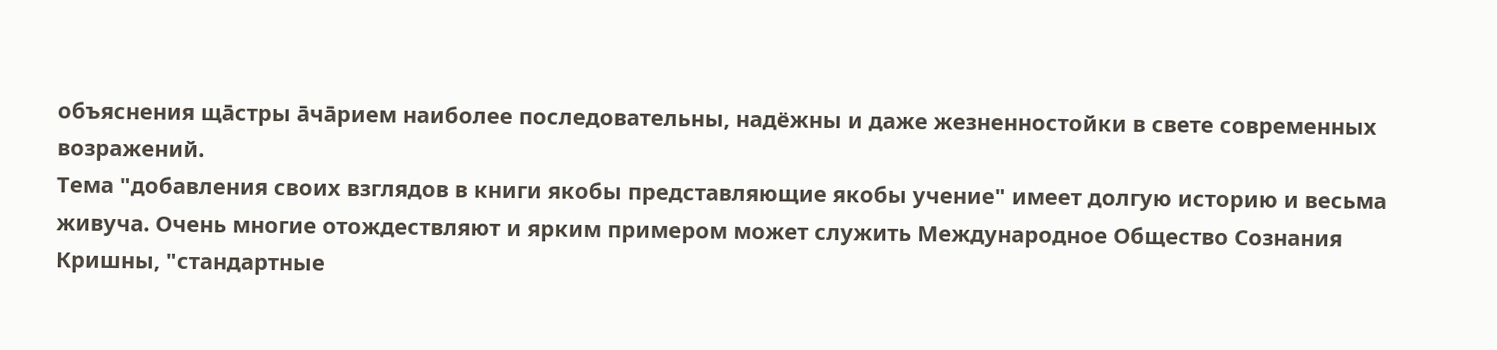объяснения щāстры āчāрием наиболее последовательны, надёжны и даже жезненностойки в свете современных возражений.
Тема "добавления своих взглядов в книги якобы представляющие якобы учение" имеет долгую историю и весьма живуча. Очень многие отождествляют и ярким примером может служить Международное Общество Сознания Кришны, "стандартные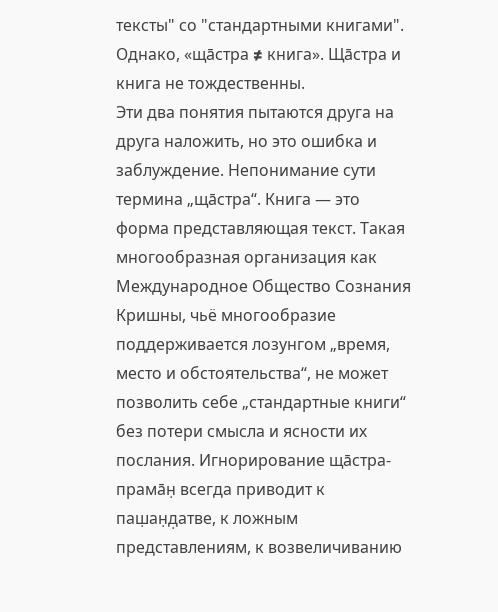тексты" со "стандартными книгами". Однако, «щāстра ≠ книга». Щāстра и книга не тождественны.
Эти два понятия пытаются друга на друга наложить, но это ошибка и заблуждение. Непонимание сути термина „щāстра“. Книга — это форма представляющая текст. Такая многообразная организация как Международное Общество Сознания Кришны, чьё многообразие поддерживается лозунгом „время, место и обстоятельства“, не может позволить себе „стандартные книги“ без потери смысла и ясности их послания. Игнорирование щāстра-прамāн̣ всегда приводит к паш̣ан̣д̣атве, к ложным представлениям, к возвеличиванию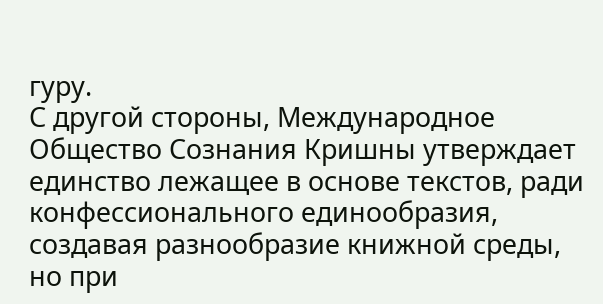гуру.
С другой стороны, Международное Общество Сознания Кришны утверждает единство лежащее в основе текстов, ради конфессионального единообразия, создавая разнообразие книжной среды, но при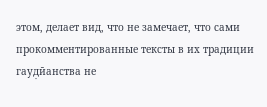этом, делает вид, что не замечает, что сами прокомментированные тексты в их традиции гауд̣ӣанства не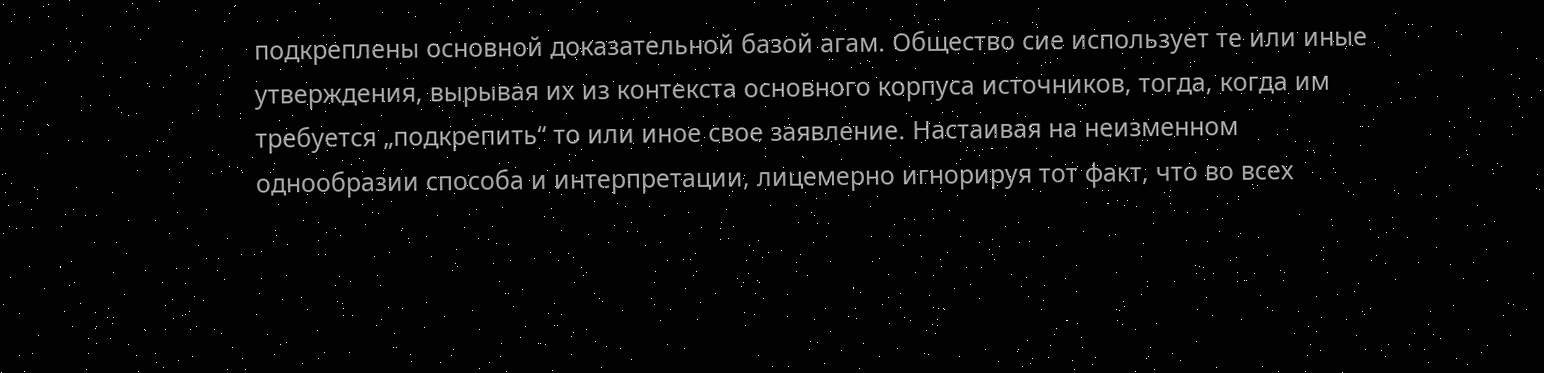подкреплены основной доказательной базой агам. Общество сие использует те или иные утверждения, вырывая их из контекста основного корпуса источников, тогда, когда им требуется „подкрепить“ то или иное свое заявление. Настаивая на неизменном однообразии способа и интерпретации, лицемерно игнорируя тот факт, что во всех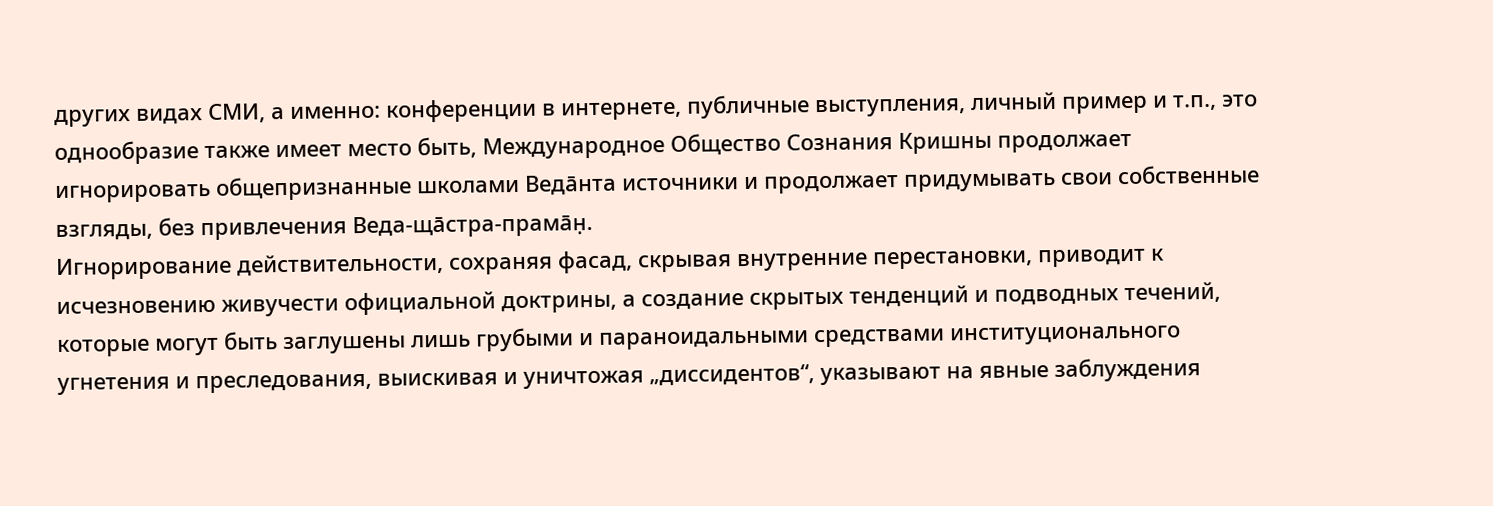других видах СМИ, а именно: конференции в интернете, публичные выступления, личный пример и т.п., это однообразие также имеет место быть, Международное Общество Сознания Кришны продолжает игнорировать общепризнанные школами Ведāнта источники и продолжает придумывать свои собственные взгляды, без привлечения Веда-щāстра-прамāн̣.
Игнорирование действительности, сохраняя фасад, скрывая внутренние перестановки, приводит к исчезновению живучести официальной доктрины, а создание скрытых тенденций и подводных течений, которые могут быть заглушены лишь грубыми и параноидальными средствами институционального угнетения и преследования, выискивая и уничтожая „диссидентов“, указывают на явные заблуждения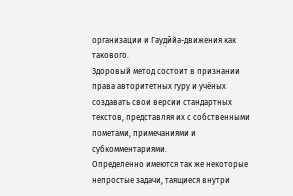организации и Гауд̣ӣйа-движения как такового.
Здоровый метод состоит в признании права авторитетных гуру и учёных создавать свои версии стандартных текстов, представляя их с собственными пометами, примечаниями и субкомментариями.
Определенно имеются так же некоторые непростые задачи, таящиеся внутри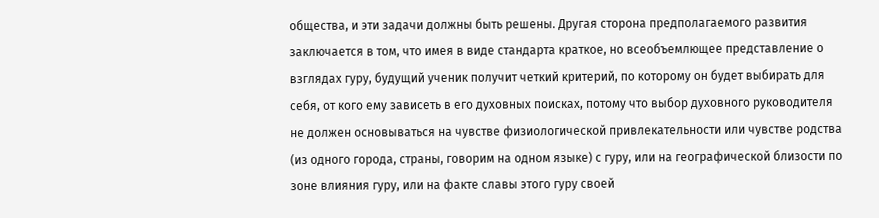общества, и эти задачи должны быть решены. Другая сторона предполагаемого развития заключается в том, что имея в виде стандарта краткое, но всеобъемлющее представление о взглядах гуру, будущий ученик получит четкий критерий, по которому он будет выбирать для себя, от кого ему зависеть в его духовных поисках, потому что выбор духовного руководителя не должен основываться на чувстве физиологической привлекательности или чувстве родства (из одного города, страны, говорим на одном языке) с гуру, или на географической близости по зоне влияния гуру, или на факте славы этого гуру своей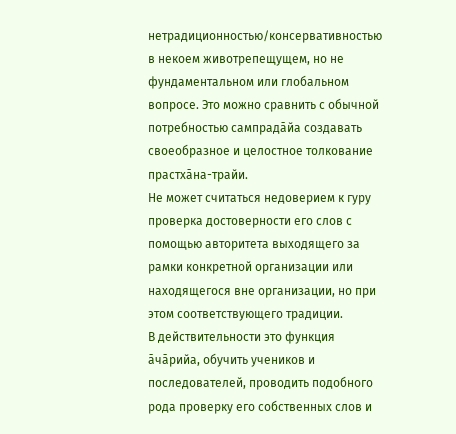нетрадиционностью/консервативностью в некоем животрепещущем, но не фундаментальном или глобальном вопросе. Это можно сравнить с обычной потребностью сампрадāйа создавать своеобразное и целостное толкование прастхāна-трайи.
Не может считаться недоверием к гуру проверка достоверности его слов с помощью авторитета выходящего за рамки конкретной организации или находящегося вне организации, но при этом соответствующего традиции.
В действительности это функция āчāрийа, обучить учеников и последователей, проводить подобного рода проверку его собственных слов и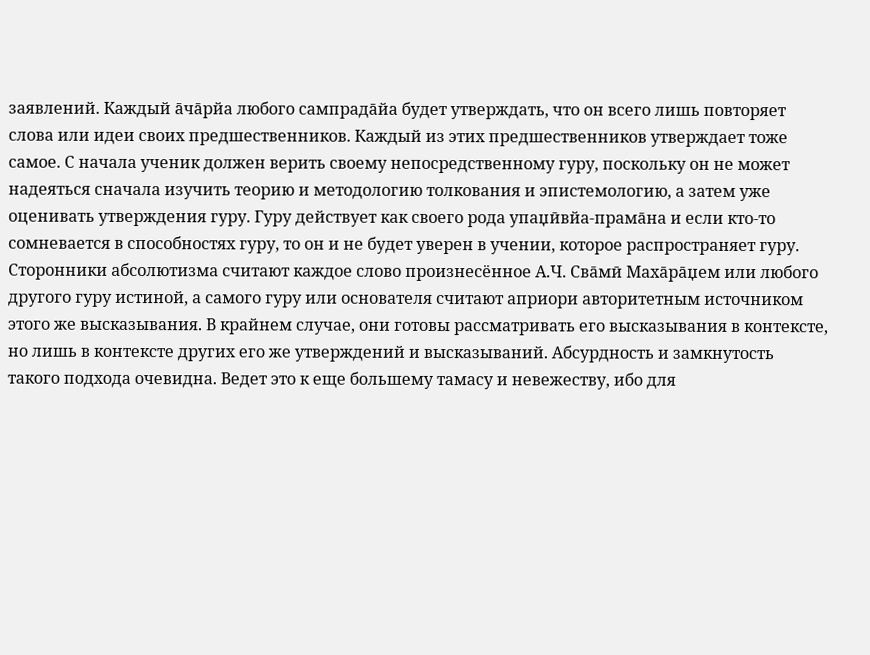заявлений. Каждый āчāрйа любого сампрадāйа будет утверждать, что он всего лишь повторяет слова или идеи своих предшественников. Каждый из этих предшественников утверждает тоже самое. С начала ученик должен верить своему непосредственному гуру, поскольку он не может надеяться сначала изучить теорию и методологию толкования и эпистемологию, а затем уже оценивать утверждения гуру. Гуру действует как своего рода упаџӣвйа-прамāна и если кто-то сомневается в способностях гуру, то он и не будет уверен в учении, которое распространяет гуру.
Сторонники абсолютизма считают каждое слово произнесённое А.Ч. Свāмӣ Махāрāџем или любого другого гуру истиной, а самого гуру или основателя считают априори авторитетным источником этого же высказывания. В крайнем случае, они готовы рассматривать его высказывания в контексте, но лишь в контексте других его же утверждений и высказываний. Абсурдность и замкнутость такого подхода очевидна. Ведет это к еще большему тамасу и невежеству, ибо для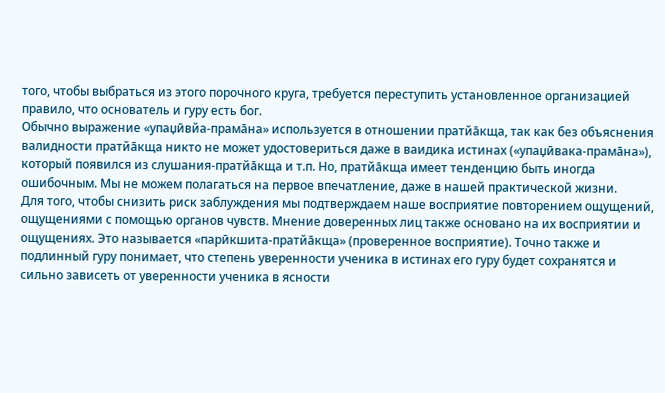того, чтобы выбраться из этого порочного круга, требуется переступить установленное организацией правило, что основатель и гуру есть бог.
Обычно выражение «упаџӣвйа-прамāна» используется в отношении пратйāкща, так как без объяснения валидности пратйāкща никто не может удостовериться даже в ваидика истинах («упаџӣвака-прамāна»), который появился из слушания-пратйāкща и т.п. Но, пратйāкща имеет тенденцию быть иногда ошибочным. Мы не можем полагаться на первое впечатление, даже в нашей практической жизни.
Для того, чтобы снизить риск заблуждения мы подтверждаем наше восприятие повторением ощущений, ощущениями с помощью органов чувств. Мнение доверенных лиц также основано на их восприятии и ощущениях. Это называется «парӣкшита-пратйāкща» (проверенное восприятие). Точно также и подлинный гуру понимает, что степень уверенности ученика в истинах его гуру будет сохранятся и сильно зависеть от уверенности ученика в ясности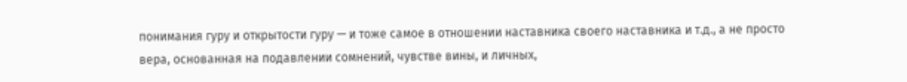понимания гуру и открытости гуру — и тоже самое в отношении наставника своего наставника и т.д., а не просто вера, основанная на подавлении сомнений, чувстве вины, и личных,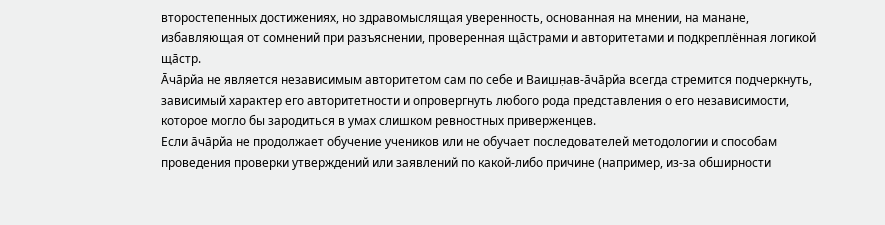второстепенных достижениях, но здравомыслящая уверенность, основанная на мнении, на манане, избавляющая от сомнений при разъяснении, проверенная щāстрами и авторитетами и подкреплённая логикой щāстр.
Āчāрйа не является независимым авторитетом сам по себе и Ваиш̣н̣ав-āчāрйа всегда стремится подчеркнуть, зависимый характер его авторитетности и опровергнуть любого рода представления о его независимости, которое могло бы зародиться в умах слишком ревностных приверженцев.
Если āчāрйа не продолжает обучение учеников или не обучает последователей методологии и способам проведения проверки утверждений или заявлений по какой-либо причине (например, из-за обширности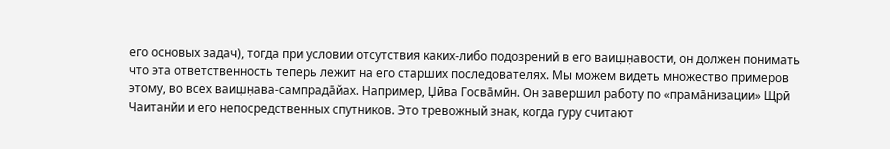его основых задач), тогда при условии отсутствия каких-либо подозрений в его ваиш̣н̣авости, он должен понимать что эта ответственность теперь лежит на его старших последователях. Мы можем видеть множество примеров этому, во всех ваиш̣н̣ава-сампрадāйах. Например, Џӣва Госвāмӣн. Он завершил работу по «прамāнизации» Щрӣ Чаитанйи и его непосредственных спутников. Это тревожный знак, когда гуру считают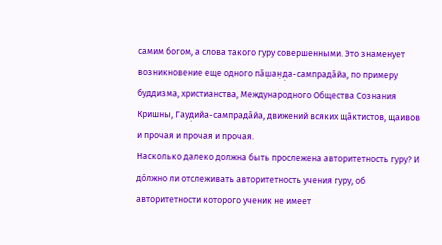самим богом, а слова такого гуру совершенными. Это знаменует возникновение еще одного пāш̣ан̣д̣а-сампрадāйа, по примеру буддизма, христианства, Международного Общества Сознания Кришны, Гауд̣ийа-сампрадāйа, движений всяких щāктистов, щаивов и прочая и прочая и прочая.
Насколько далеко должна быть прослежена авторитетность гуру? И до́лжно ли отслеживать авторитетность учения гуру, об авторитетности которого ученик не имеет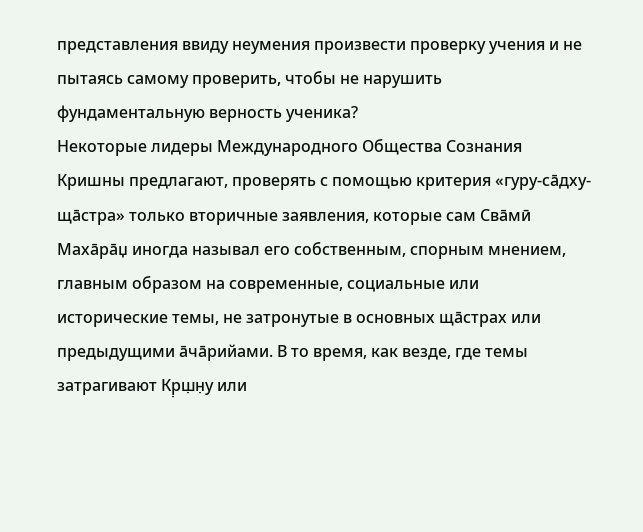представления ввиду неумения произвести проверку учения и не пытаясь самому проверить, чтобы не нарушить фундаментальную верность ученика?
Некоторые лидеры Международного Общества Сознания Кришны предлагают, проверять с помощью критерия «гуру-сāдху-щāстра» только вторичные заявления, которые сам Свāмӣ Махāрāџ иногда называл его собственным, спорным мнением, главным образом на современные, социальные или исторические темы, не затронутые в основных щāстрах или предыдущими āчāрийами. В то время, как везде, где темы затрагивают Кр̣ш̣н̣у или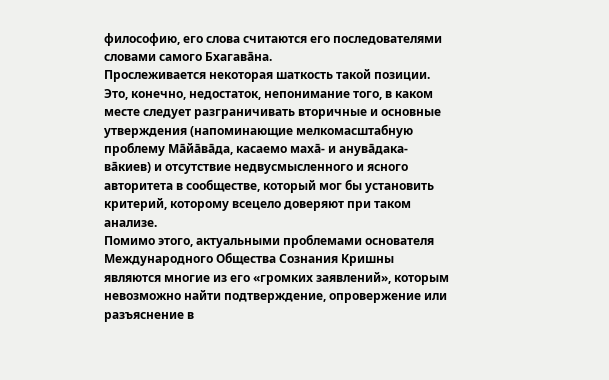философию, его слова считаются его последователями словами самого Бхагавāна.
Прослеживается некоторая шаткость такой позиции. Это, конечно, недостаток, непонимание того, в каком месте следует разграничивать вторичные и основные утверждения (напоминающие мелкомасштабную проблему Мāйāвāда, касаемо махā- и анувāдака-вāкиев) и отсутствие недвусмысленного и ясного авторитета в сообществе, который мог бы установить критерий, которому всецело доверяют при таком анализе.
Помимо этого, актуальными проблемами основателя Международного Общества Сознания Кришны являются многие из его «громких заявлений», которым невозможно найти подтверждение, опровержение или разъяснение в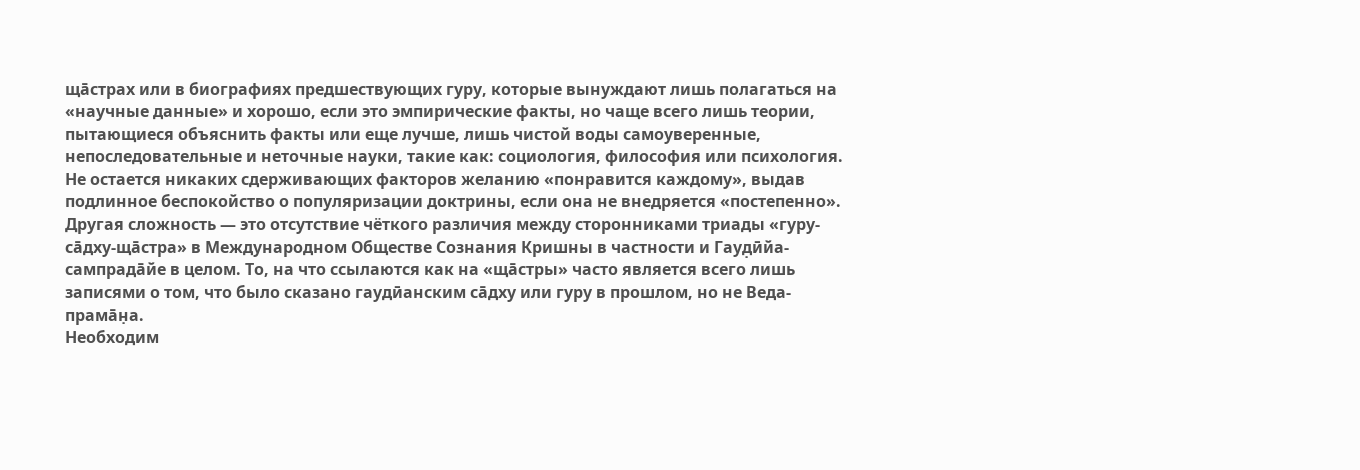щāстрах или в биографиях предшествующих гуру, которые вынуждают лишь полагаться на «научные данные» и хорошо, если это эмпирические факты, но чаще всего лишь теории, пытающиеся объяснить факты или еще лучше, лишь чистой воды самоуверенные, непоследовательные и неточные науки, такие как: социология, философия или психология.
Не остается никаких сдерживающих факторов желанию «понравится каждому», выдав подлинное беспокойство о популяризации доктрины, если она не внедряется «постепенно». Другая сложность — это отсутствие чёткого различия между сторонниками триады «гуру-сāдху-щāстра» в Международном Обществе Сознания Кришны в частности и Гауд̣ӣйа-сампрадāйе в целом. То, на что ссылаются как на «щāстры» часто является всего лишь записями о том, что было сказано гаудӣанским сāдху или гуру в прошлом, но не Веда-прамāн̣а.
Необходим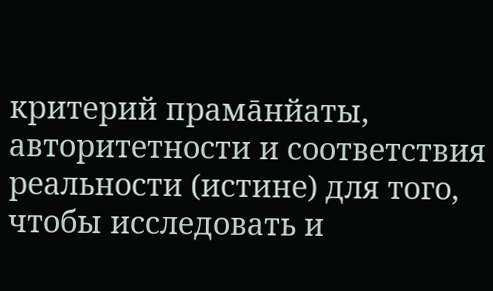критерий прамāнйаты, авторитетности и соответствия реальности (истине) для того, чтобы исследовать и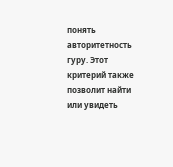понять авторитетность гуру. Этот критерий также позволит найти или увидеть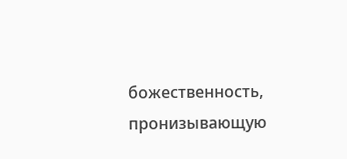божественность, пронизывающую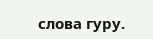слова гуру.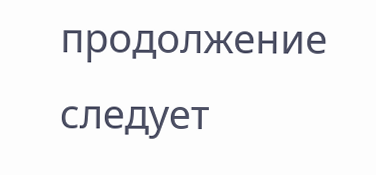продолжение следует